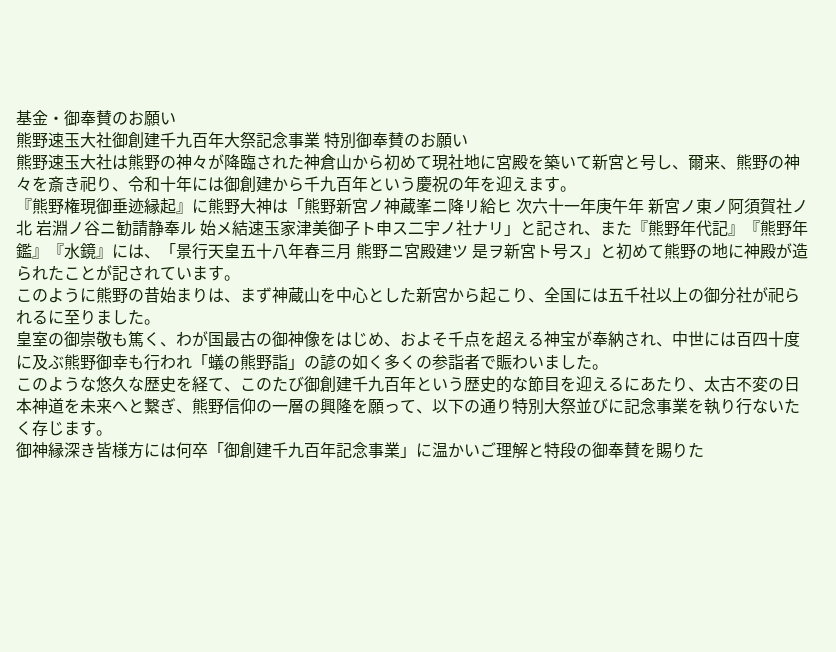基金・御奉賛のお願い
熊野速玉大社御創建千九百年大祭記念事業 特別御奉賛のお願い
熊野速玉大社は熊野の神々が降臨された神倉山から初めて現社地に宮殿を築いて新宮と号し、爾来、熊野の神々を斎き祀り、令和十年には御創建から千九百年という慶祝の年を迎えます。
『熊野権現御垂迹縁起』に熊野大神は「熊野新宮ノ神蔵峯ニ降リ給ヒ 次六十一年庚午年 新宮ノ東ノ阿須賀社ノ北 岩淵ノ谷ニ勧請静奉ル 始メ結速玉家津美御子ト申ス二宇ノ社ナリ」と記され、また『熊野年代記』『熊野年鑑』『水鏡』には、「景行天皇五十八年春三月 熊野ニ宮殿建ツ 是ヲ新宮ト号ス」と初めて熊野の地に神殿が造られたことが記されています。
このように熊野の昔始まりは、まず神蔵山を中心とした新宮から起こり、全国には五千社以上の御分社が祀られるに至りました。
皇室の御崇敬も篤く、わが国最古の御神像をはじめ、およそ千点を超える神宝が奉納され、中世には百四十度に及ぶ熊野御幸も行われ「蟻の熊野詣」の諺の如く多くの参詣者で賑わいました。
このような悠久な歴史を経て、このたび御創建千九百年という歴史的な節目を迎えるにあたり、太古不変の日本神道を未来へと繋ぎ、熊野信仰の一層の興隆を願って、以下の通り特別大祭並びに記念事業を執り行ないたく存じます。
御神縁深き皆様方には何卒「御創建千九百年記念事業」に温かいご理解と特段の御奉賛を賜りた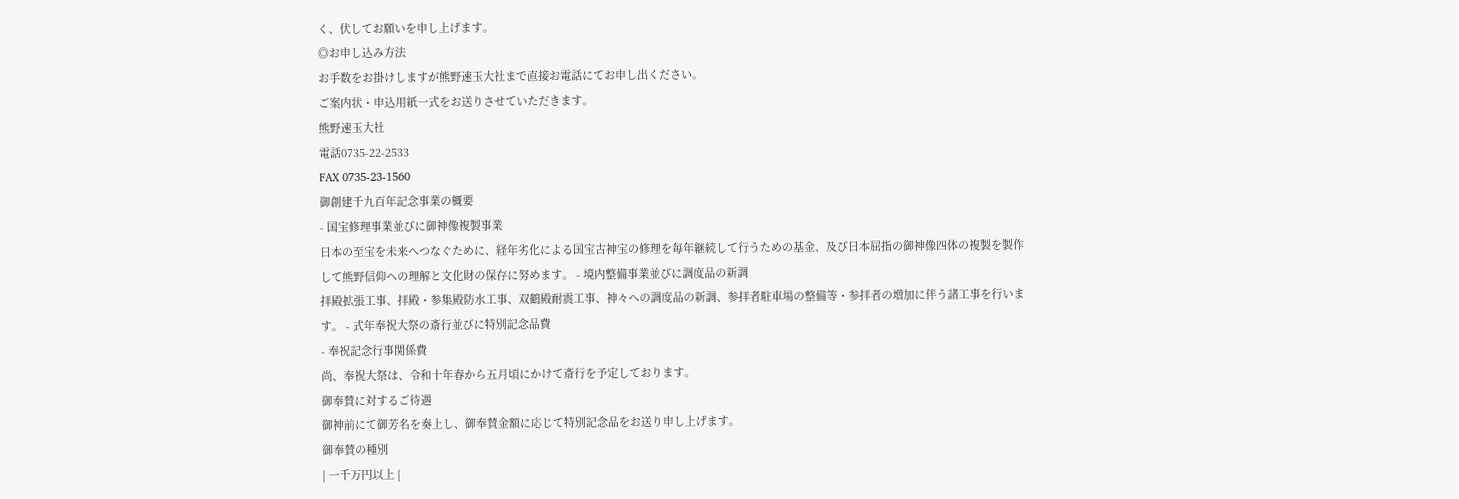く、伏してお願いを申し上げます。
◎お申し込み方法
お手数をお掛けしますが熊野速玉大社まで直接お電話にてお申し出ください。
ご案内状・申込用紙一式をお送りさせていただきます。
熊野速玉大社
電話0735-22-2533
FAX 0735-23-1560
御創建千九百年記念事業の概要
- 国宝修理事業並びに御神像複製事業
日本の至宝を未来へつなぐために、経年劣化による国宝古神宝の修理を毎年継続して行うための基金、及び日本屈指の御神像四体の複製を製作して熊野信仰への理解と文化財の保存に努めます。 - 境内整備事業並びに調度品の新調
拝殿拡張工事、拝殿・参集殿防水工事、双鶴殿耐震工事、神々への調度品の新調、参拝者駐車場の整備等・参拝者の増加に伴う諸工事を行います。 - 式年奉祝大祭の斎行並びに特別記念品費
- 奉祝記念行事関係費
尚、奉祝大祭は、令和十年春から五月頃にかけて斎行を予定しております。
御奉賛に対するご待遇
御神前にて御芳名を奏上し、御奉賛金額に応じて特別記念品をお送り申し上げます。
御奉賛の種別
| 一千万円以上 |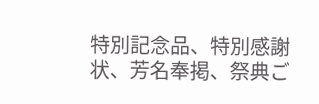特別記念品、特別感謝状、芳名奉掲、祭典ご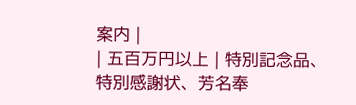案内 |
| 五百万円以上 | 特別記念品、特別感謝状、芳名奉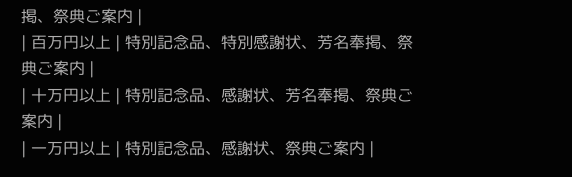掲、祭典ご案内 |
| 百万円以上 | 特別記念品、特別感謝状、芳名奉掲、祭典ご案内 |
| 十万円以上 | 特別記念品、感謝状、芳名奉掲、祭典ご案内 |
| 一万円以上 | 特別記念品、感謝状、祭典ご案内 |